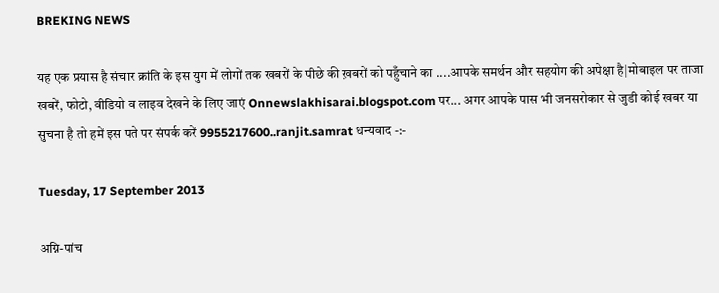BREKING NEWS

यह एक प्रयास है संचार क्रांति के इस युग में लोगों तक खबरों के पीछे की ख़बरों को पहुँचाने का ....आपके समर्थन और सहयोग की अपेक्षा है|मोबाइल पर ताजा खबरें, फोटो, वीडियो व लाइव देखने के लिए जाएं Onnewslakhisarai.blogspot.com पर... अगर आपके पास भी जनसरोकार से जुडी कोई खबर या सुचना है तो हमें इस पते पर संपर्क करें 9955217600..ranjit.samrat धन्यवाद -:-

Tuesday, 17 September 2013

अग्नि-पांच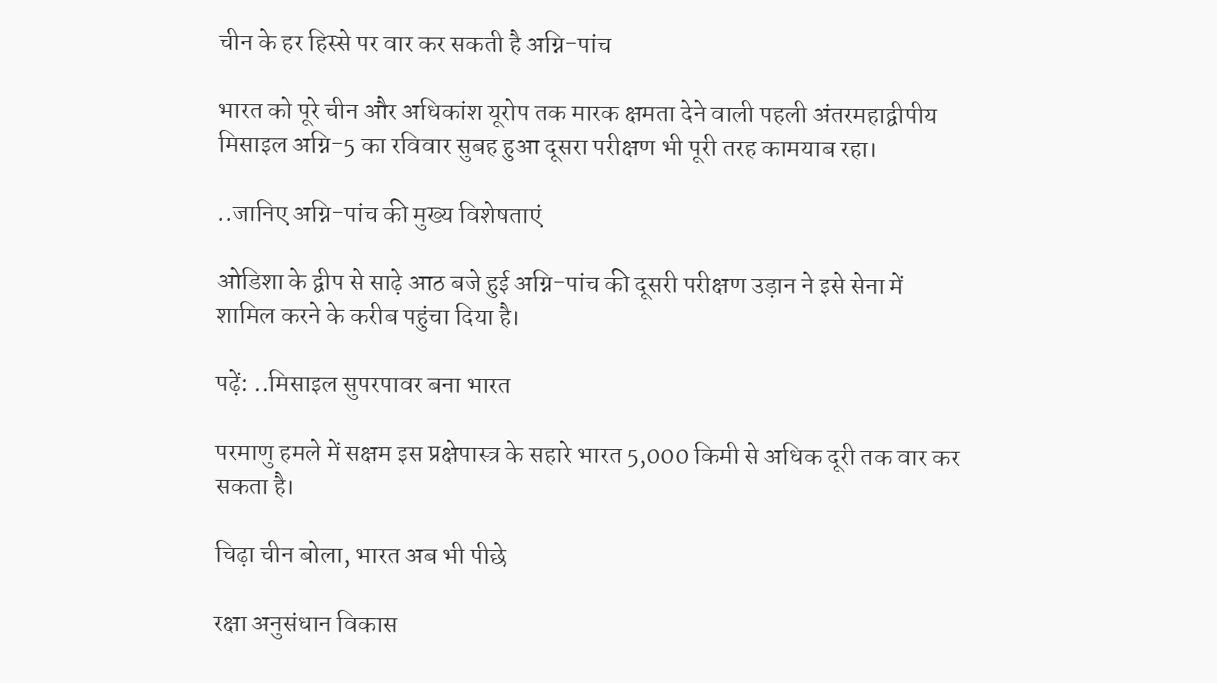चीन के हर हिस्से पर वार कर सकती है अग्नि-पांच

भारत को पूरे चीन और अधिकांश यूरोप तक मारक क्षमता देने वाली पहली अंतरमहाद्वीपीय मिसाइल अग्नि-5 का रविवार सुबह हुआ दूसरा परीक्षण भी पूरी तरह कामयाब रहा।

..जानिए अग्नि-पांच की मुख्य विशेषताएं

ओडिशा के द्वीप से साढ़े आठ बजे हुई अग्नि-पांच की दूसरी परीक्षण उड़ान ने इसे सेना में शामिल करने के करीब पहुंचा दिया है।

पढ़ें: ..मिसाइल सुपरपावर बना भारत

परमाणु हमले में सक्षम इस प्रक्षेपास्त्र के सहारे भारत 5,000 किमी से अधिक दूरी तक वार कर सकता है।

चिढ़ा चीन बोला, भारत अब भी पीछे

रक्षा अनुसंधान विकास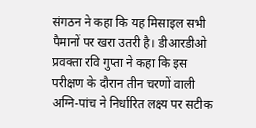संगठन ने कहा कि यह मिसाइल सभी पैमानों पर खरा उतरी है। डीआरडीओ प्रवक्ता रवि गुप्ता ने कहा कि इस परीक्षण के दौरान तीन चरणों वाली अग्नि-पांच ने निर्धारित लक्ष्य पर सटीक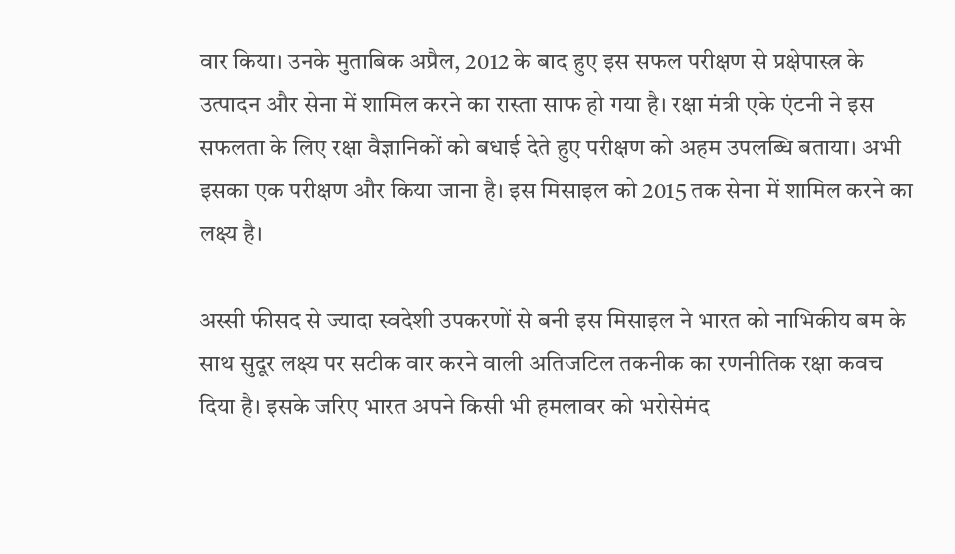वार किया। उनके मुताबिक अप्रैल, 2012 के बाद हुए इस सफल परीक्षण से प्रक्षेपास्त्र के उत्पादन और सेना में शामिल करने का रास्ता साफ हो गया है। रक्षा मंत्री एके एंटनी ने इस सफलता के लिए रक्षा वैज्ञानिकों को बधाई देते हुए परीक्षण को अहम उपलब्धि बताया। अभी इसका एक परीक्षण और किया जाना है। इस मिसाइल को 2015 तक सेना में शामिल करने का लक्ष्य है।

अस्सी फीसद से ज्यादा स्वदेशी उपकरणों से बनी इस मिसाइल ने भारत को नाभिकीय बम के साथ सुदूर लक्ष्य पर सटीक वार करने वाली अतिजटिल तकनीक का रणनीतिक रक्षा कवच दिया है। इसके जरिए भारत अपने किसी भी हमलावर को भरोसेमंद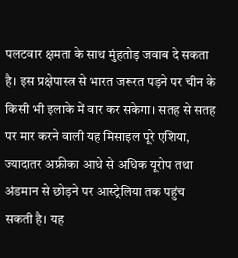पलटवार क्षमता के साथ मुंहतोड़ जवाब दे सकता है। इस प्रक्षेपास्त्र से भारत जरूरत पड़ने पर चीन के किसी भी इलाके में वार कर सकेगा। सतह से सतह पर मार करने वाली यह मिसाइल पूरे एशिया, ज्यादातर अफ्रीका आधे से अधिक यूरोप तथा अंडमान से छोड़ने पर आस्ट्रेलिया तक पहुंच सकती है। यह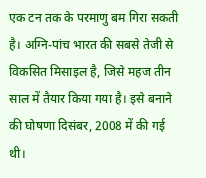एक टन तक के परमाणु बम गिरा सकती है। अग्नि-पांच भारत की सबसे तेजी से विकसित मिसाइल है, जिसे महज तीन साल में तैयार किया गया है। इसे बनाने की घोषणा दिसंबर, 2008 में की गई थी।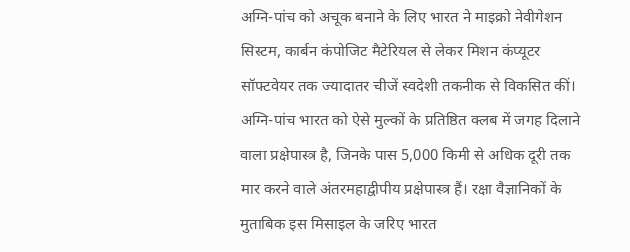अग्नि-पांच को अचूक बनाने के लिए भारत ने माइक्रो नेवीगेशन सिस्टम, कार्बन कंपोजिट मैटेरियल से लेकर मिशन कंप्यूटर सॉफ्टवेयर तक ज्यादातर चीजें स्वदेशी तकनीक से विकसित कीं। अग्नि-पांच भारत को ऐसे मुल्कों के प्रतिष्ठित क्लब में जगह दिलाने वाला प्रक्षेपास्त्र है, जिनके पास 5,000 किमी से अधिक दूरी तक मार करने वाले अंतरमहाद्वीपीय प्रक्षेपास्त्र हैं। रक्षा वैज्ञानिकों के मुताबिक इस मिसाइल के जरिए भारत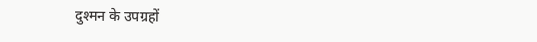दुश्मन के उपग्रहों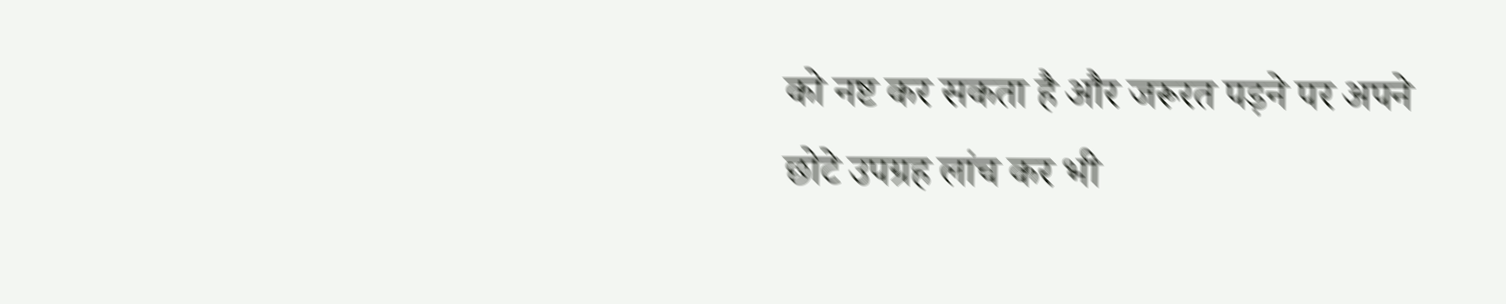को नष्ट कर सकता है और जरूरत पड़ने पर अपने छोटे उपग्रह लांच कर भी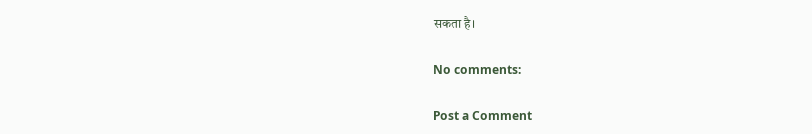सकता है।

No comments:

Post a Comment